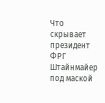Что скрывает президент ФРГ Штайнмайер под маской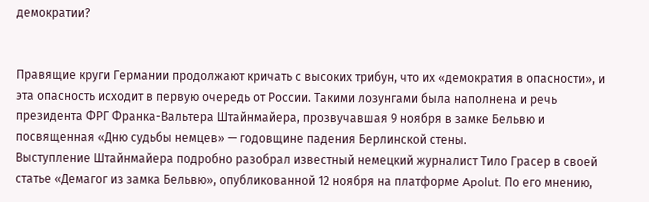демократии?


Правящие круги Германии продолжают кричать с высоких трибун, что их «демократия в опасности», и эта опасность исходит в первую очередь от России. Такими лозунгами была наполнена и речь президента ФРГ Франка-Вальтера Штайнмайера, прозвучавшая 9 ноября в замке Бельвю и посвященная «Дню судьбы немцев» — годовщине падения Берлинской стены.
Выступление Штайнмайера подробно разобрал известный немецкий журналист Тило Грасер в своей статье «Демагог из замка Бельвю», опубликованной 12 ноября на платформе Apolut. По его мнению,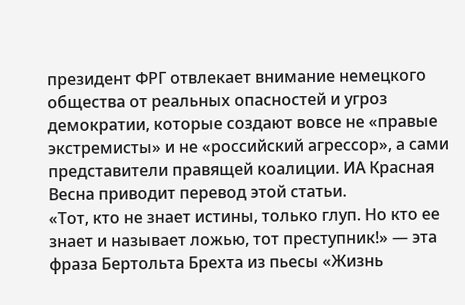президент ФРГ отвлекает внимание немецкого общества от реальных опасностей и угроз демократии, которые создают вовсе не «правые экстремисты» и не «российский агрессор», а сами представители правящей коалиции. ИА Красная Весна приводит перевод этой статьи.
«Тот, кто не знает истины, только глуп. Но кто ее знает и называет ложью, тот преступник!» — эта фраза Бертольта Брехта из пьесы «Жизнь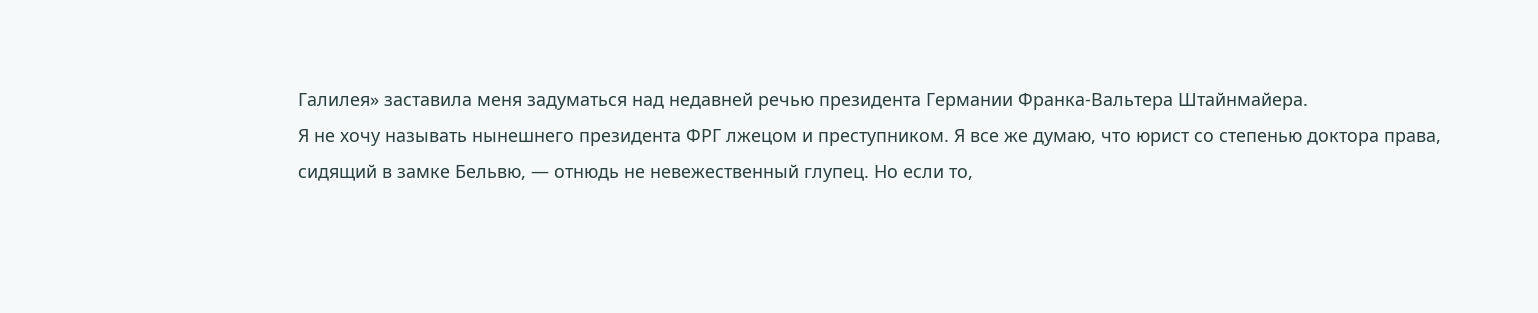Галилея» заставила меня задуматься над недавней речью президента Германии Франка-Вальтера Штайнмайера.
Я не хочу называть нынешнего президента ФРГ лжецом и преступником. Я все же думаю, что юрист со степенью доктора права, сидящий в замке Бельвю, — отнюдь не невежественный глупец. Но если то,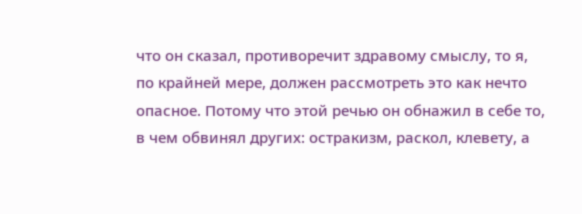что он сказал, противоречит здравому смыслу, то я, по крайней мере, должен рассмотреть это как нечто опасное. Потому что этой речью он обнажил в себе то, в чем обвинял других: остракизм, раскол, клевету, а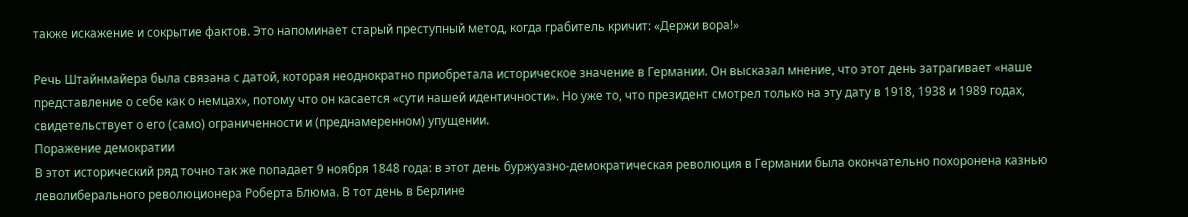также искажение и сокрытие фактов. Это напоминает старый преступный метод, когда грабитель кричит: «Держи вора!»

Речь Штайнмайера была связана с датой, которая неоднократно приобретала историческое значение в Германии. Он высказал мнение, что этот день затрагивает «наше представление о себе как о немцах», потому что он касается «сути нашей идентичности». Но уже то, что президент смотрел только на эту дату в 1918, 1938 и 1989 годах, свидетельствует о его (само) ограниченности и (преднамеренном) упущении.
Поражение демократии
В этот исторический ряд точно так же попадает 9 ноября 1848 года: в этот день буржуазно-демократическая революция в Германии была окончательно похоронена казнью леволиберального революционера Роберта Блюма. В тот день в Берлине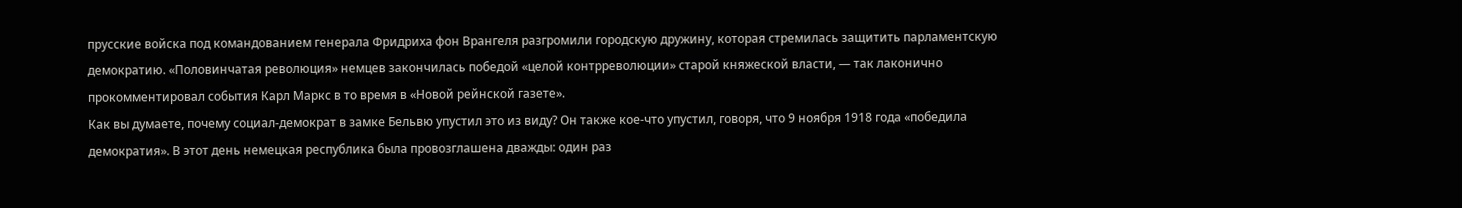прусские войска под командованием генерала Фридриха фон Врангеля разгромили городскую дружину, которая стремилась защитить парламентскую демократию. «Половинчатая революция» немцев закончилась победой «целой контрреволюции» старой княжеской власти, — так лаконично прокомментировал события Карл Маркс в то время в «Новой рейнской газете».
Как вы думаете, почему социал-демократ в замке Бельвю упустил это из виду? Он также кое-что упустил, говоря, что 9 ноября 1918 года «победила демократия». В этот день немецкая республика была провозглашена дважды: один раз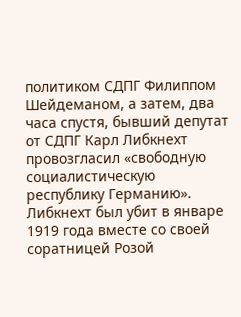политиком СДПГ Филиппом Шейдеманом, а затем, два часа спустя, бывший депутат от СДПГ Карл Либкнехт провозгласил «свободную социалистическую республику Германию». Либкнехт был убит в январе 1919 года вместе со своей соратницей Розой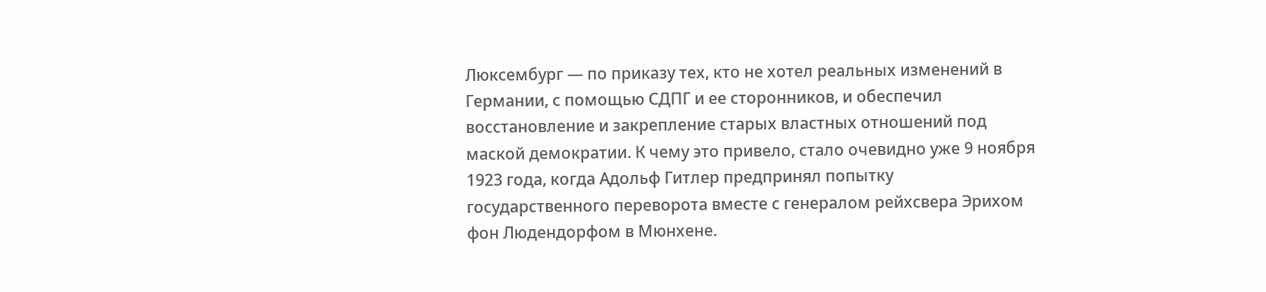Люксембург — по приказу тех, кто не хотел реальных изменений в Германии, с помощью СДПГ и ее сторонников, и обеспечил восстановление и закрепление старых властных отношений под маской демократии. К чему это привело, стало очевидно уже 9 ноября 1923 года, когда Адольф Гитлер предпринял попытку государственного переворота вместе с генералом рейхсвера Эрихом фон Людендорфом в Мюнхене.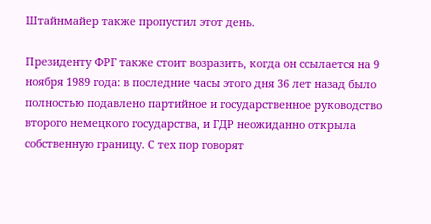Штайнмайер также пропустил этот день.

Президенту ФРГ также стоит возразить, когда он ссылается на 9 ноября 1989 года: в последние часы этого дня 36 лет назад было полностью подавлено партийное и государственное руководство второго немецкого государства, и ГДР неожиданно открыла собственную границу. С тех пор говорят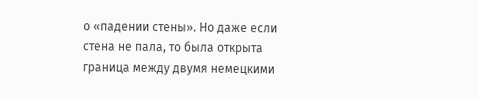о «падении стены». Но даже если стена не пала, то была открыта граница между двумя немецкими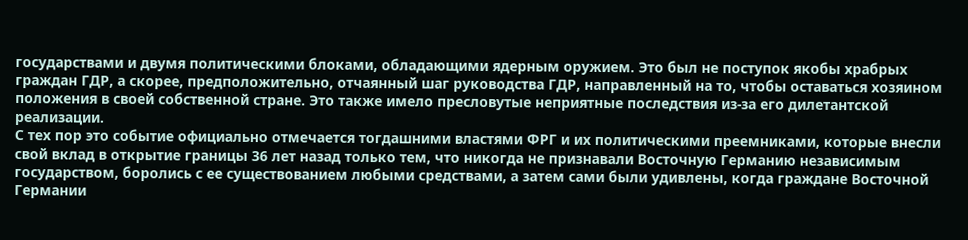государствами и двумя политическими блоками, обладающими ядерным оружием. Это был не поступок якобы храбрых граждан ГДР, а скорее, предположительно, отчаянный шаг руководства ГДР, направленный на то, чтобы оставаться хозяином положения в своей собственной стране. Это также имело пресловутые неприятные последствия из-за его дилетантской реализации.
С тех пор это событие официально отмечается тогдашними властями ФРГ и их политическими преемниками, которые внесли свой вклад в открытие границы 36 лет назад только тем, что никогда не признавали Восточную Германию независимым государством, боролись с ее существованием любыми средствами, а затем сами были удивлены, когда граждане Восточной Германии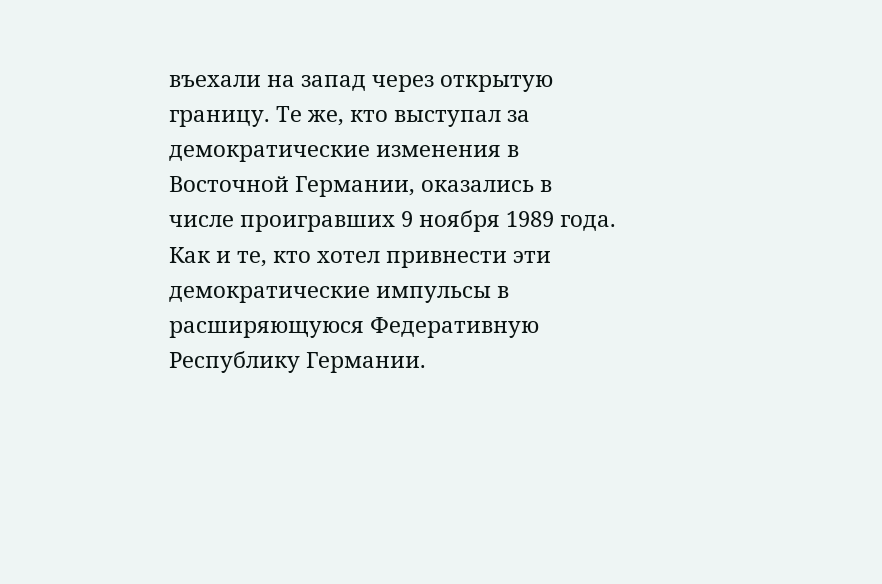въехали на запад через открытую границу. Те же, кто выступал за демократические изменения в Восточной Германии, оказались в числе проигравших 9 ноября 1989 года. Как и те, кто хотел привнести эти демократические импульсы в расширяющуюся Федеративную Республику Германии.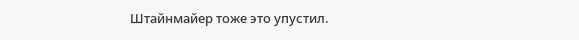Штайнмайер тоже это упустил.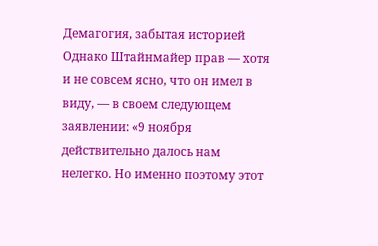Демагогия, забытая историей
Однако Штайнмайер прав — хотя и не совсем ясно, что он имел в виду, — в своем следующем заявлении: «9 ноября действительно далось нам нелегко. Но именно поэтому этот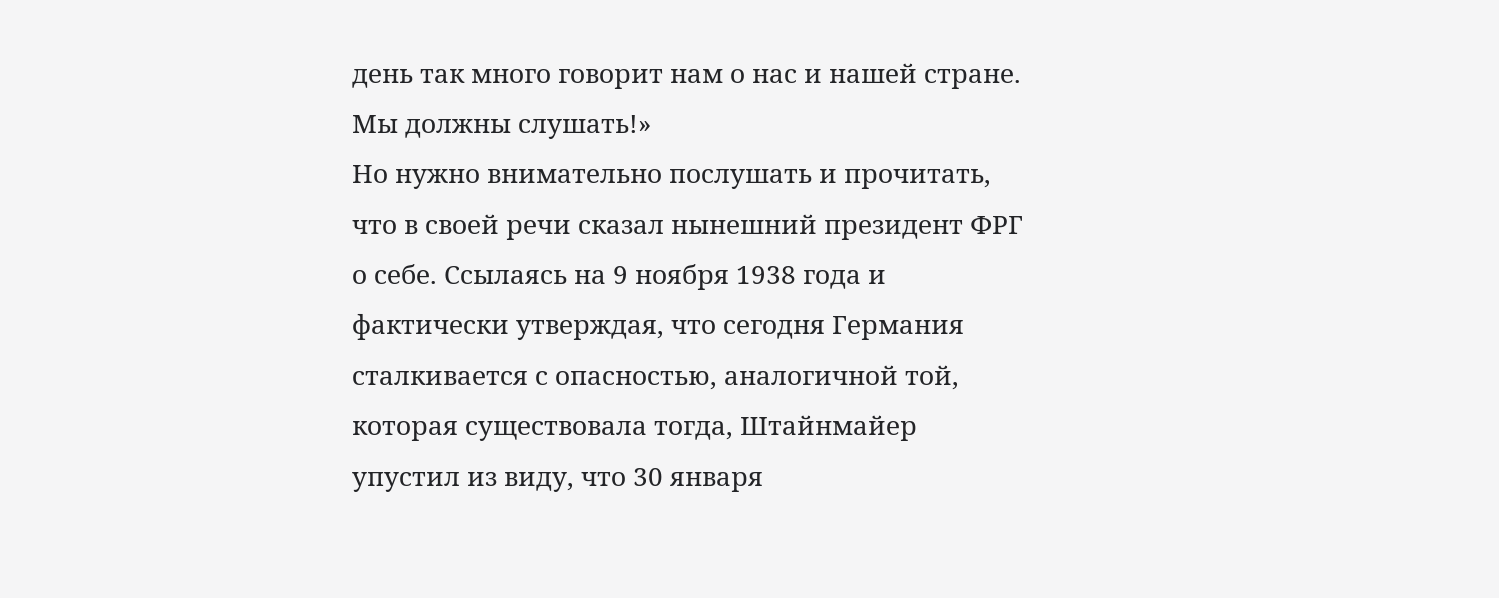день так много говорит нам о нас и нашей стране. Мы должны слушать!»
Но нужно внимательно послушать и прочитать, что в своей речи сказал нынешний президент ФРГ о себе. Ссылаясь на 9 ноября 1938 года и фактически утверждая, что сегодня Германия сталкивается с опасностью, аналогичной той, которая существовала тогда, Штайнмайер упустил из виду, что 30 января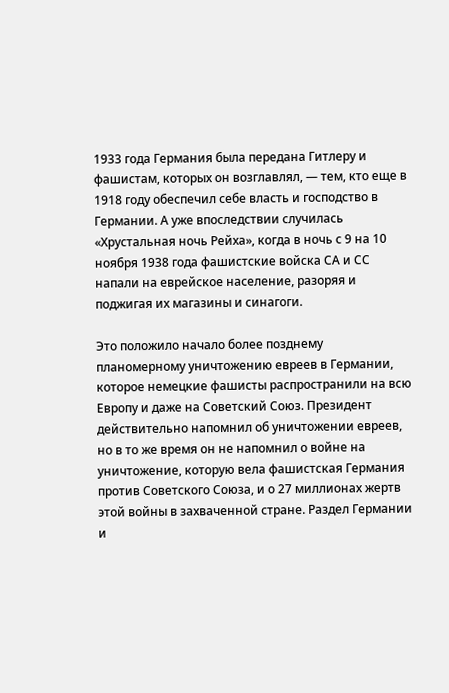1933 года Германия была передана Гитлеру и фашистам, которых он возглавлял, — тем, кто еще в 1918 году обеспечил себе власть и господство в Германии. А уже впоследствии случилась «Хрустальная ночь Рейха», когда в ночь с 9 на 10 ноября 1938 года фашистские войска СА и СС напали на еврейское население, разоряя и поджигая их магазины и синагоги.

Это положило начало более позднему планомерному уничтожению евреев в Германии, которое немецкие фашисты распространили на всю Европу и даже на Советский Союз. Президент действительно напомнил об уничтожении евреев, но в то же время он не напомнил о войне на уничтожение, которую вела фашистская Германия против Советского Союза, и о 27 миллионах жертв этой войны в захваченной стране. Раздел Германии и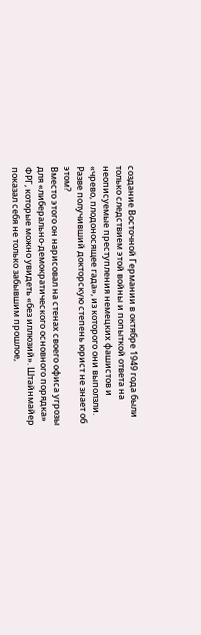создание Восточной Германии в октябре 1949 года были только следствием этой войны и попыткой ответа на неописуемые преступления немецких фашистов и «чрево, плодоносящее гада», из которого они выползли. Разве получивший докторскую степень юрист не знает об этом?
Вместо этого он нарисовал на стенах своего офиса угрозы для «либерально-демократического основного порядка» ФРГ, которые можно увидеть «без иллюзий». Штайнмайер показал себя не только забывшим прошлое,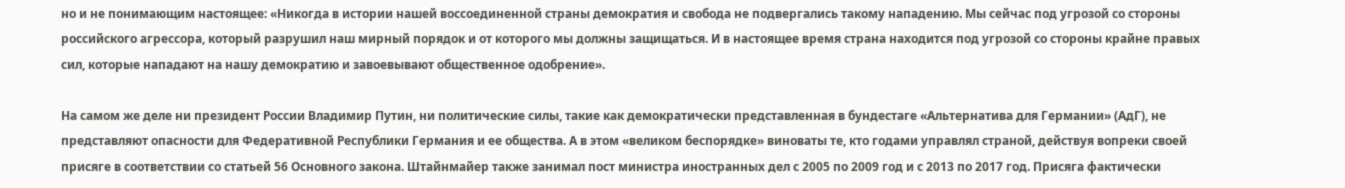но и не понимающим настоящее: «Никогда в истории нашей воссоединенной страны демократия и свобода не подвергались такому нападению. Мы сейчас под угрозой со стороны российского агрессора, который разрушил наш мирный порядок и от которого мы должны защищаться. И в настоящее время страна находится под угрозой со стороны крайне правых сил, которые нападают на нашу демократию и завоевывают общественное одобрение».

На самом же деле ни президент России Владимир Путин, ни политические силы, такие как демократически представленная в бундестаге «Альтернатива для Германии» (АдГ), не представляют опасности для Федеративной Республики Германия и ее общества. А в этом «великом беспорядке» виноваты те, кто годами управлял страной, действуя вопреки своей присяге в соответствии со статьей 56 Основного закона. Штайнмайер также занимал пост министра иностранных дел с 2005 по 2009 год и с 2013 по 2017 год. Присяга фактически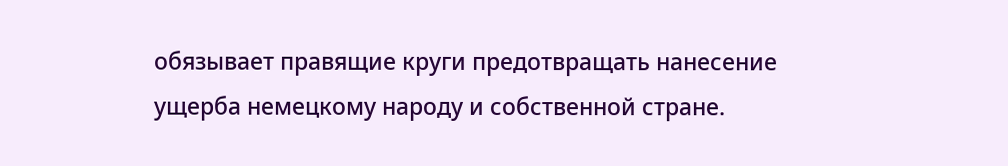обязывает правящие круги предотвращать нанесение ущерба немецкому народу и собственной стране.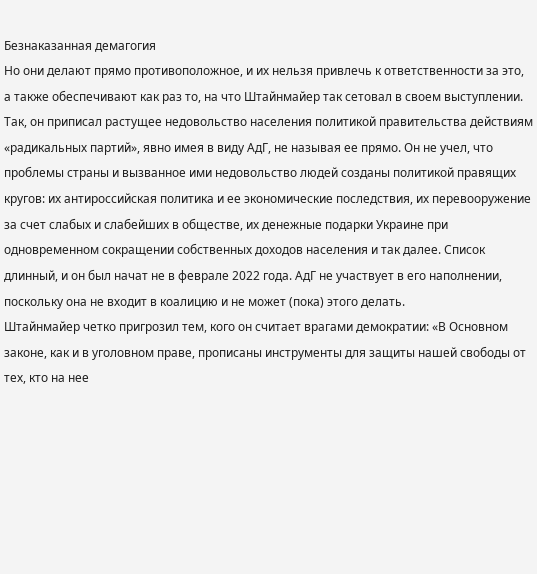Безнаказанная демагогия
Но они делают прямо противоположное, и их нельзя привлечь к ответственности за это, а также обеспечивают как раз то, на что Штайнмайер так сетовал в своем выступлении. Так, он приписал растущее недовольство населения политикой правительства действиям «радикальных партий», явно имея в виду АдГ, не называя ее прямо. Он не учел, что проблемы страны и вызванное ими недовольство людей созданы политикой правящих кругов: их антироссийская политика и ее экономические последствия, их перевооружение за счет слабых и слабейших в обществе, их денежные подарки Украине при одновременном сокращении собственных доходов населения и так далее. Список длинный, и он был начат не в феврале 2022 года. АдГ не участвует в его наполнении, поскольку она не входит в коалицию и не может (пока) этого делать.
Штайнмайер четко пригрозил тем, кого он считает врагами демократии: «В Основном законе, как и в уголовном праве, прописаны инструменты для защиты нашей свободы от тех, кто на нее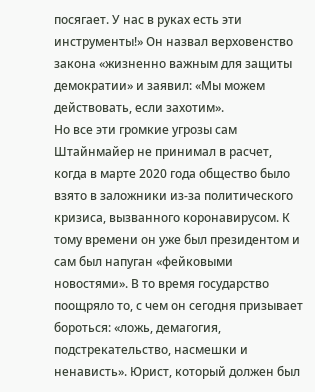посягает. У нас в руках есть эти инструменты!» Он назвал верховенство закона «жизненно важным для защиты демократии» и заявил: «Мы можем действовать, если захотим».
Но все эти громкие угрозы сам Штайнмайер не принимал в расчет, когда в марте 2020 года общество было взято в заложники из-за политического кризиса, вызванного коронавирусом. К тому времени он уже был президентом и сам был напуган «фейковыми новостями». В то время государство поощряло то, с чем он сегодня призывает бороться: «ложь, демагогия, подстрекательство, насмешки и ненависть». Юрист, который должен был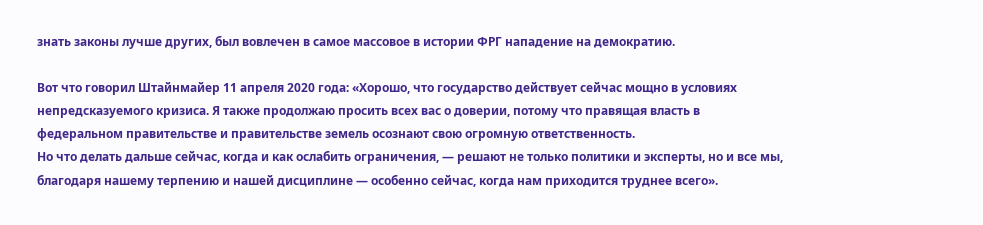знать законы лучше других, был вовлечен в самое массовое в истории ФРГ нападение на демократию.

Вот что говорил Штайнмайер 11 апреля 2020 года: «Хорошо, что государство действует сейчас мощно в условиях непредсказуемого кризиса. Я также продолжаю просить всех вас о доверии, потому что правящая власть в федеральном правительстве и правительстве земель осознают свою огромную ответственность.
Но что делать дальше сейчас, когда и как ослабить ограничения, — решают не только политики и эксперты, но и все мы, благодаря нашему терпению и нашей дисциплине — особенно сейчас, когда нам приходится труднее всего».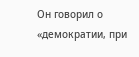Он говорил о «демократии, при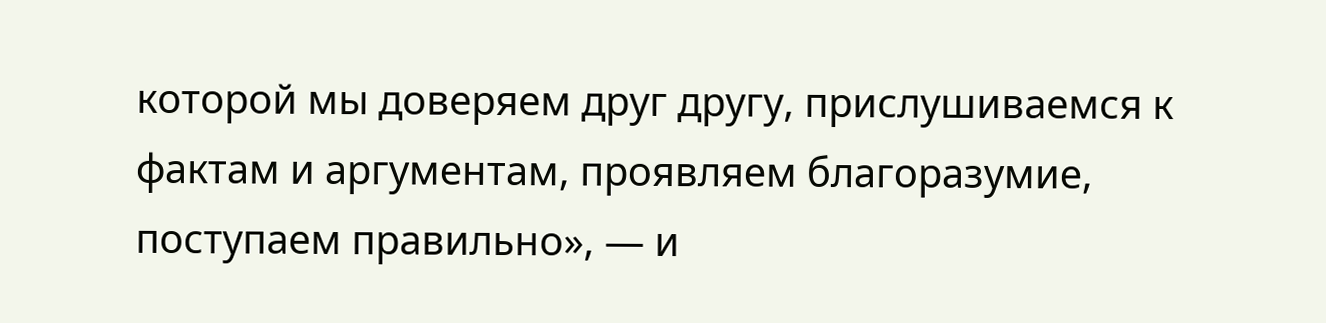которой мы доверяем друг другу, прислушиваемся к фактам и аргументам, проявляем благоразумие, поступаем правильно», — и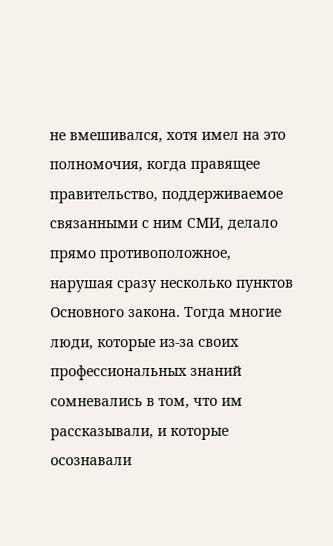не вмешивался, хотя имел на это полномочия, когда правящее правительство, поддерживаемое связанными с ним СМИ, делало прямо противоположное, нарушая сразу несколько пунктов Основного закона. Тогда многие люди, которые из-за своих профессиональных знаний сомневались в том, что им рассказывали, и которые осознавали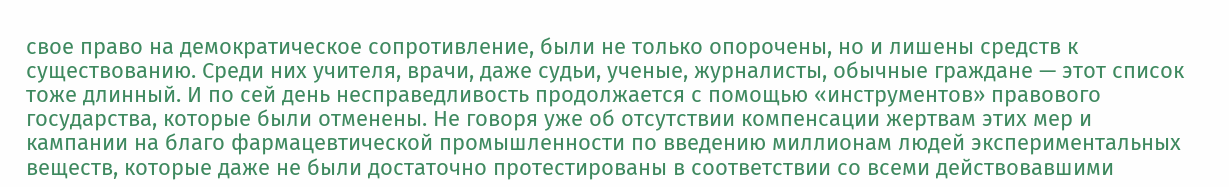свое право на демократическое сопротивление, были не только опорочены, но и лишены средств к существованию. Среди них учителя, врачи, даже судьи, ученые, журналисты, обычные граждане — этот список тоже длинный. И по сей день несправедливость продолжается с помощью «инструментов» правового государства, которые были отменены. Не говоря уже об отсутствии компенсации жертвам этих мер и кампании на благо фармацевтической промышленности по введению миллионам людей экспериментальных веществ, которые даже не были достаточно протестированы в соответствии со всеми действовавшими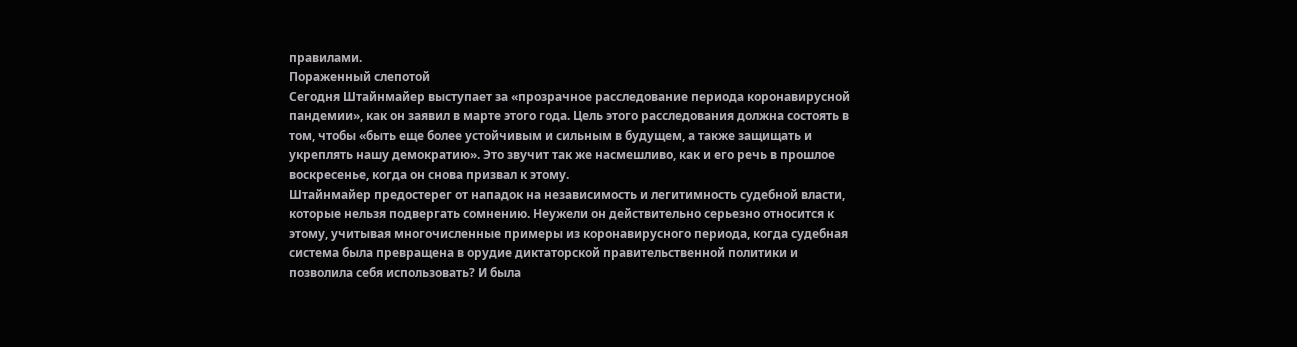правилами.
Пораженный слепотой
Сегодня Штайнмайер выступает за «прозрачное расследование периода коронавирусной пандемии», как он заявил в марте этого года. Цель этого расследования должна состоять в том, чтобы «быть еще более устойчивым и сильным в будущем, а также защищать и укреплять нашу демократию». Это звучит так же насмешливо, как и его речь в прошлое воскресенье, когда он снова призвал к этому.
Штайнмайер предостерег от нападок на независимость и легитимность судебной власти, которые нельзя подвергать сомнению. Неужели он действительно серьезно относится к этому, учитывая многочисленные примеры из коронавирусного периода, когда судебная система была превращена в орудие диктаторской правительственной политики и позволила себя использовать? И была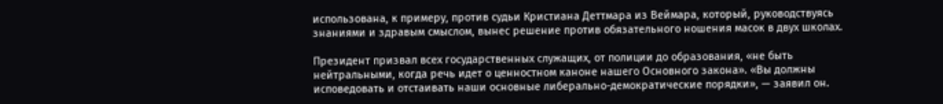использована, к примеру, против судьи Кристиана Деттмара из Веймара, который, руководствуясь знаниями и здравым смыслом, вынес решение против обязательного ношения масок в двух школах.

Президент призвал всех государственных служащих, от полиции до образования, «не быть нейтральными, когда речь идет о ценностном каноне нашего Основного закона». «Вы должны исповедовать и отстаивать наши основные либерально-демократические порядки», — заявил он.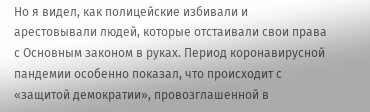Но я видел, как полицейские избивали и арестовывали людей, которые отстаивали свои права с Основным законом в руках. Период коронавирусной пандемии особенно показал, что происходит с «защитой демократии», провозглашенной в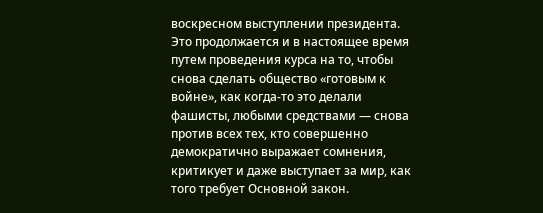воскресном выступлении президента. Это продолжается и в настоящее время путем проведения курса на то, чтобы снова сделать общество «готовым к войне», как когда-то это делали фашисты, любыми средствами — снова против всех тех, кто совершенно демократично выражает сомнения, критикует и даже выступает за мир, как того требует Основной закон.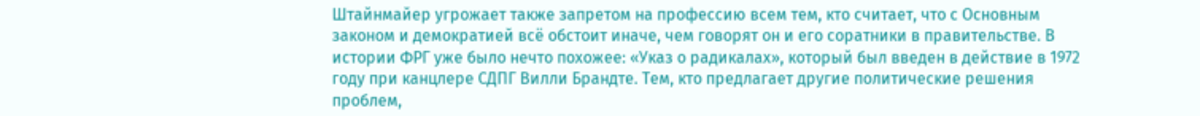Штайнмайер угрожает также запретом на профессию всем тем, кто считает, что с Основным законом и демократией всё обстоит иначе, чем говорят он и его соратники в правительстве. В истории ФРГ уже было нечто похожее: «Указ о радикалах», который был введен в действие в 1972 году при канцлере СДПГ Вилли Брандте. Тем, кто предлагает другие политические решения проблем,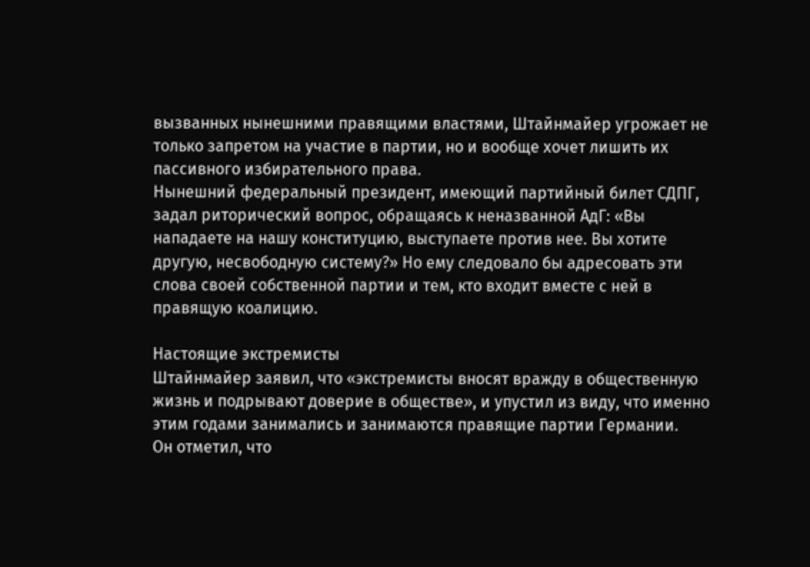вызванных нынешними правящими властями, Штайнмайер угрожает не только запретом на участие в партии, но и вообще хочет лишить их пассивного избирательного права.
Нынешний федеральный президент, имеющий партийный билет СДПГ, задал риторический вопрос, обращаясь к неназванной АдГ: «Вы нападаете на нашу конституцию, выступаете против нее. Вы хотите другую, несвободную систему?» Но ему следовало бы адресовать эти слова своей собственной партии и тем, кто входит вместе с ней в правящую коалицию.

Настоящие экстремисты
Штайнмайер заявил, что «экстремисты вносят вражду в общественную жизнь и подрывают доверие в обществе», и упустил из виду, что именно этим годами занимались и занимаются правящие партии Германии.
Он отметил, что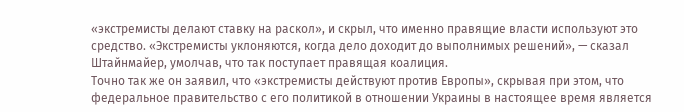«экстремисты делают ставку на раскол», и скрыл, что именно правящие власти используют это средство. «Экстремисты уклоняются, когда дело доходит до выполнимых решений», — сказал Штайнмайер, умолчав, что так поступает правящая коалиция.
Точно так же он заявил, что «экстремисты действуют против Европы», скрывая при этом, что федеральное правительство с его политикой в отношении Украины в настоящее время является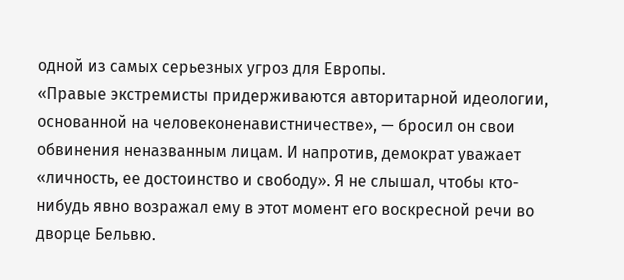одной из самых серьезных угроз для Европы.
«Правые экстремисты придерживаются авторитарной идеологии, основанной на человеконенавистничестве», — бросил он свои обвинения неназванным лицам. И напротив, демократ уважает «личность, ее достоинство и свободу». Я не слышал, чтобы кто-нибудь явно возражал ему в этот момент его воскресной речи во дворце Бельвю.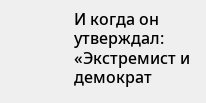И когда он утверждал: «Экстремист и демократ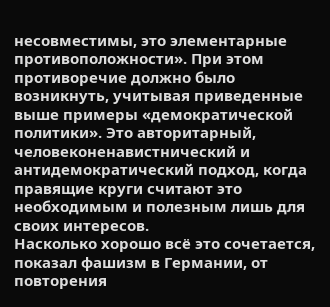несовместимы, это элементарные противоположности». При этом противоречие должно было возникнуть, учитывая приведенные выше примеры «демократической политики». Это авторитарный, человеконенавистнический и антидемократический подход, когда правящие круги считают это необходимым и полезным лишь для своих интересов.
Насколько хорошо всё это сочетается, показал фашизм в Германии, от повторения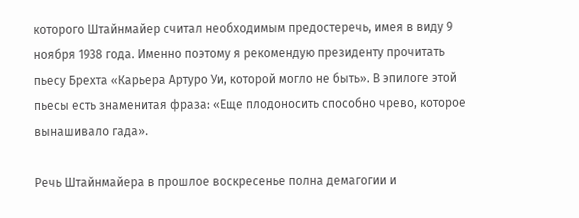которого Штайнмайер считал необходимым предостеречь, имея в виду 9 ноября 1938 года. Именно поэтому я рекомендую президенту прочитать пьесу Брехта «Карьера Артуро Уи, которой могло не быть». В эпилоге этой пьесы есть знаменитая фраза: «Еще плодоносить способно чрево, которое вынашивало гада».

Речь Штайнмайера в прошлое воскресенье полна демагогии и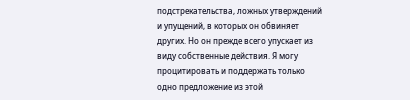подстрекательства, ложных утверждений и упущений, в которых он обвиняет других. Но он прежде всего упускает из виду собственные действия. Я могу процитировать и поддержать только одно предложение из этой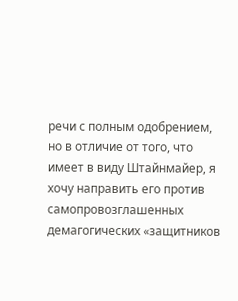речи с полным одобрением, но в отличие от того, что имеет в виду Штайнмайер, я хочу направить его против самопровозглашенных демагогических «защитников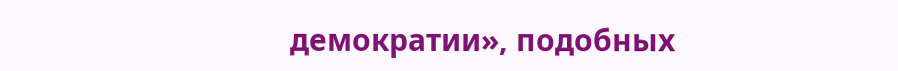демократии», подобных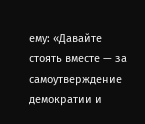ему: «Давайте стоять вместе — за самоутверждение демократии и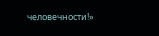человечности!»